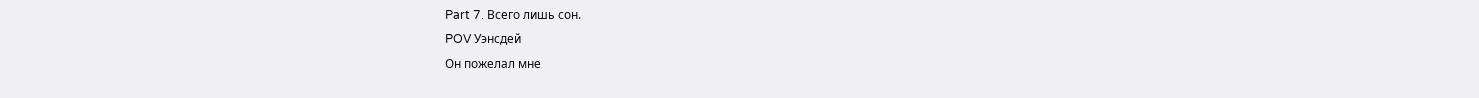Part 7. Всего лишь сон.
POV Уэнсдей
Он пожелал мне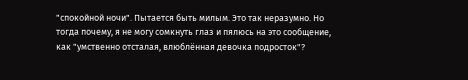"спокойной ночи". Пытается быть милым. Это так неразумно. Но тогда почему, я не могу сомкнуть глаз и пялюсь на это сообщение, как "умственно отсталая, влюблённая девочка подросток"?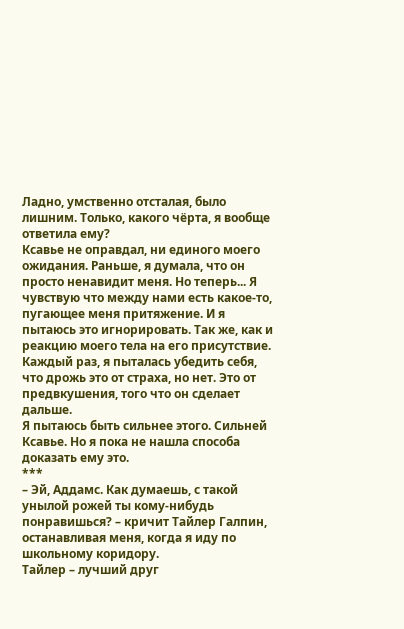Ладно, умственно отсталая, было лишним. Только, какого чёрта, я вообще ответила ему?
Ксавье не оправдал, ни единого моего ожидания. Раньше, я думала, что он просто ненавидит меня. Но теперь... Я чувствую что между нами есть какое-то, пугающее меня притяжение. И я пытаюсь это игнорировать. Так же, как и реакцию моего тела на его присутствие. Каждый раз, я пыталась убедить себя, что дрожь это от страха, но нет. Это от предвкушения, того что он сделает дальше.
Я пытаюсь быть сильнее этого. Сильней Ксавье. Но я пока не нашла способа доказать ему это.
***
– Эй, Аддамс. Как думаешь, с такой унылой рожей ты кому-нибудь понравишься? – кричит Тайлер Галпин, останавливая меня, когда я иду по школьному коридору.
Тайлер – лучший друг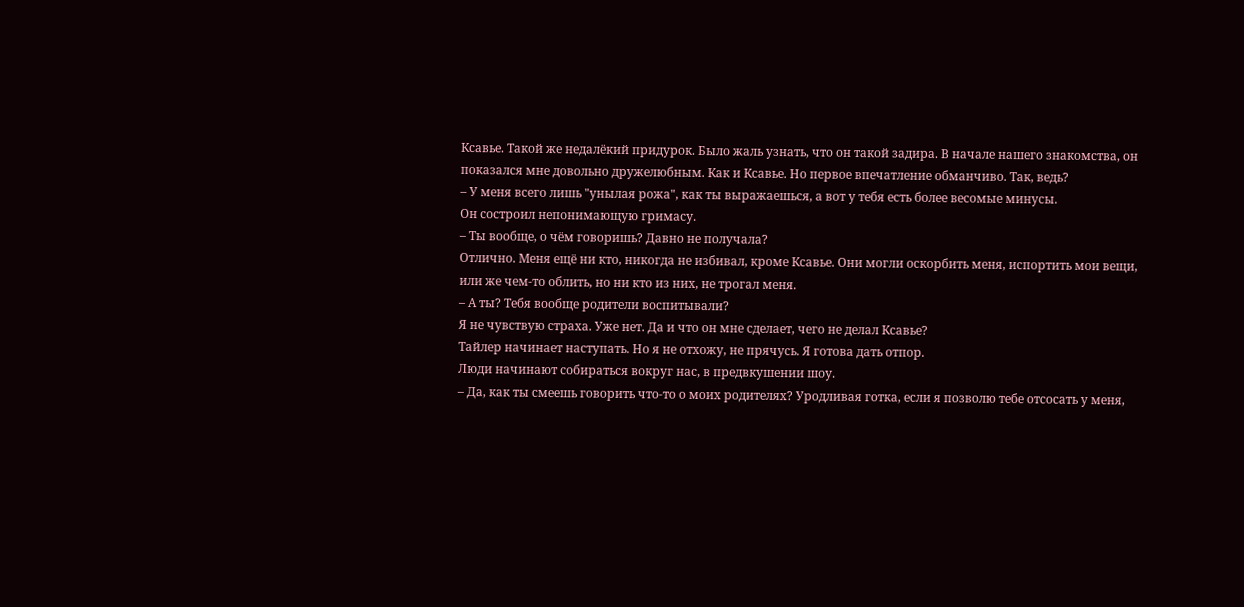Ксавье. Такой же недалёкий придурок. Было жаль узнать, что он такой задира. В начале нашего знакомства, он показался мне довольно дружелюбным. Как и Ксавье. Но первое впечатление обманчиво. Так, ведь?
– У меня всего лишь "унылая рожа", как ты выражаешься, а вот у тебя есть более весомые минусы.
Он состроил непонимающую гримасу.
– Ты вообще, о чём говоришь? Давно не получала?
Отлично. Меня ещё ни кто, никогда не избивал, кроме Ксавье. Они могли оскорбить меня, испортить мои вещи, или же чем-то облить, но ни кто из них, не трогал меня.
– А ты? Тебя вообще родители воспитывали?
Я не чувствую страха. Уже нет. Да и что он мне сделает, чего не делал Ксавье?
Тайлер начинает наступать. Но я не отхожу, не прячусь. Я готова дать отпор.
Люди начинают собираться вокруг нас, в предвкушении шоу.
– Да, как ты смеешь говорить что-то о моих родителях? Уродливая готка, если я позволю тебе отсосать у меня,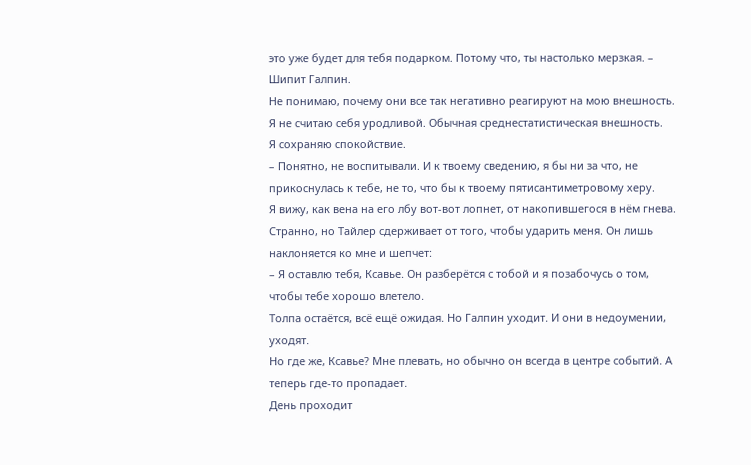это уже будет для тебя подарком. Потому что, ты настолько мерзкая. – Шипит Галпин.
Не понимаю, почему они все так негативно реагируют на мою внешность. Я не считаю себя уродливой. Обычная среднестатистическая внешность.
Я сохраняю спокойствие.
– Понятно, не воспитывали. И к твоему сведению, я бы ни за что, не прикоснулась к тебе, не то, что бы к твоему пятисантиметровому херу.
Я вижу, как вена на его лбу вот-вот лопнет, от накопившегося в нём гнева. Странно, но Тайлер сдерживает от того, чтобы ударить меня. Он лишь наклоняется ко мне и шепчет:
– Я оставлю тебя, Ксавье. Он разберётся с тобой и я позабочусь о том, чтобы тебе хорошо влетело.
Толпа остаётся, всё ещё ожидая. Но Галпин уходит. И они в недоумении, уходят.
Но где же, Ксавье? Мне плевать, но обычно он всегда в центре событий. А теперь где-то пропадает.
День проходит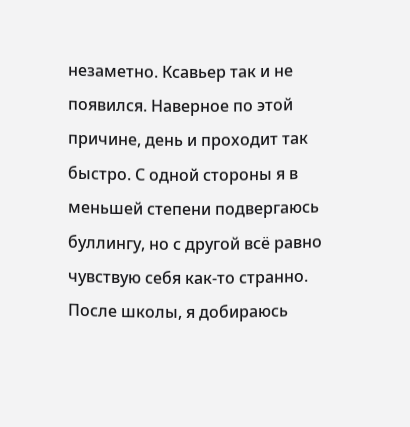незаметно. Ксавьер так и не появился. Наверное по этой причине, день и проходит так быстро. С одной стороны я в меньшей степени подвергаюсь буллингу, но с другой всё равно чувствую себя как-то странно.
После школы, я добираюсь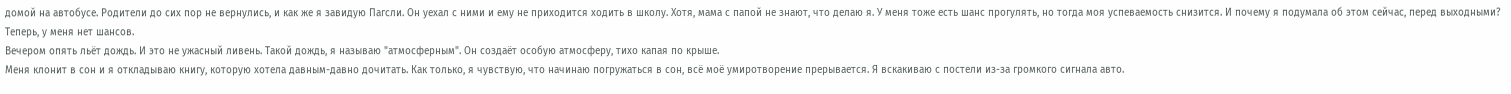домой на автобусе. Родители до сих пор не вернулись, и как же я завидую Пагсли. Он уехал с ними и ему не приходится ходить в школу. Хотя, мама с папой не знают, что делаю я. У меня тоже есть шанс прогулять, но тогда моя успеваемость снизится. И почему я подумала об этом сейчас, перед выходными? Теперь, у меня нет шансов.
Вечером опять льёт дождь. И это не ужасный ливень. Такой дождь, я называю "атмосферным". Он создаёт особую атмосферу, тихо капая по крыше.
Меня клонит в сон и я откладываю книгу, которую хотела давным-давно дочитать. Как только, я чувствую, что начинаю погружаться в сон, всё моё умиротворение прерывается. Я вскакиваю с постели из-за громкого сигнала авто.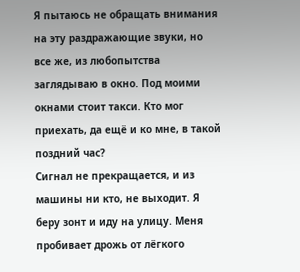Я пытаюсь не обращать внимания на эту раздражающие звуки, но все же, из любопытства заглядываю в окно. Под моими окнами стоит такси. Кто мог приехать, да ещё и ко мне, в такой поздний час?
Сигнал не прекращается, и из машины ни кто, не выходит. Я беру зонт и иду на улицу. Меня пробивает дрожь от лёгкого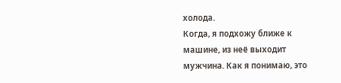холода.
Когда, я подхожу ближе к машине, из неё выходит мужчина. Как я понимаю, это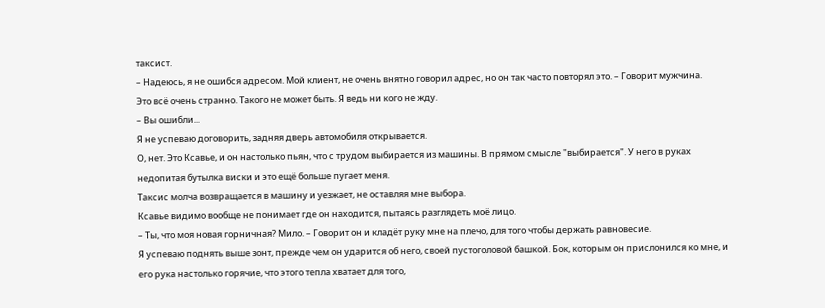таксист.
– Надеюсь, я не ошибся адресом. Мой клиент, не очень внятно говорил адрес, но он так часто повторял это. – Говорит мужчина.
Это всё очень странно. Такого не может быть. Я ведь ни кого не жду.
– Вы ошибли...
Я не успеваю договорить, задняя дверь автомобиля открывается.
О, нет. Это Ксавье, и он настолько пьян, что с трудом выбирается из машины. В прямом смысле "выбирается". У него в руках недопитая бутылка виски и это ещё больше пугает меня.
Таксис молча возвращается в машину и уезжает, не оставляя мне выбора.
Ксавье видимо вообще не понимает где он находится, пытаясь разглядеть моё лицо.
– Ты, что моя новая горничная? Мило. – Говорит он и кладёт руку мне на плечо, для того чтобы держать равновесие.
Я успеваю поднять выше зонт, прежде чем он ударится об него, своей пустоголовой башкой. Бок, которым он прислонился ко мне, и его рука настолько горячие, что этого тепла хватает для того,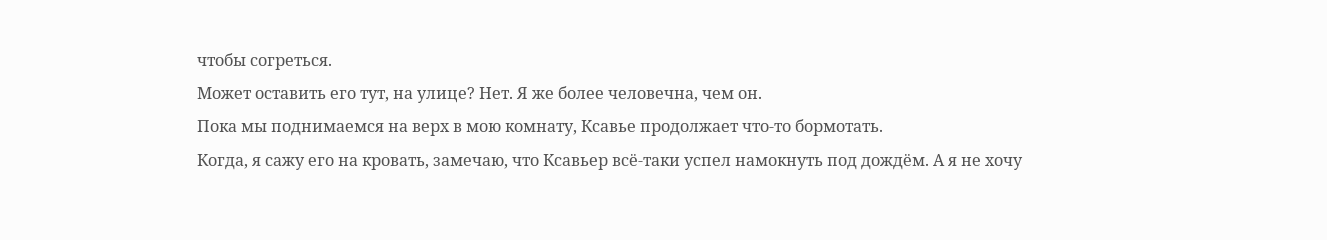чтобы согреться.
Может оставить его тут, на улице? Нет. Я же более человечна, чем он.
Пока мы поднимаемся на верх в мою комнату, Ксавье продолжает что-то бормотать.
Когда, я сажу его на кровать, замечаю, что Ксавьер всё-таки успел намокнуть под дождём. А я не хочу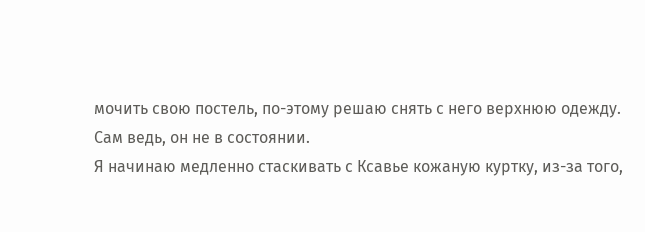мочить свою постель, по-этому решаю снять с него верхнюю одежду. Сам ведь, он не в состоянии.
Я начинаю медленно стаскивать с Ксавье кожаную куртку, из-за того,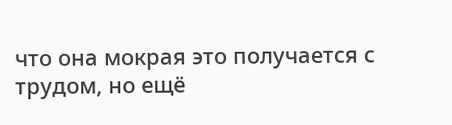что она мокрая это получается с трудом, но ещё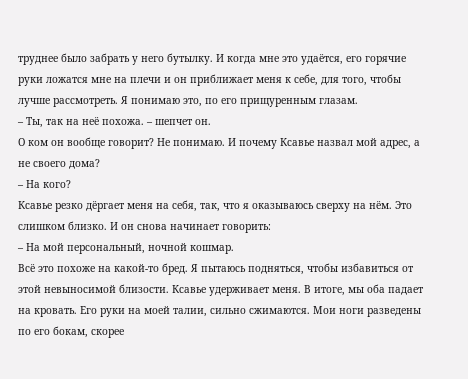труднее было забрать у него бутылку. И когда мне это удаётся, его горячие руки ложатся мне на плечи и он приближает меня к себе, для того, чтобы лучше рассмотреть. Я понимаю это, по его прищуренным глазам.
– Ты, так на неё похожа. – шепчет он.
О ком он вообще говорит? Не понимаю. И почему Ксавье назвал мой адрес, а не своего дома?
– На кого?
Ксавье резко дёргает меня на себя, так, что я оказываюсь сверху на нём. Это слишком близко. И он снова начинает говорить:
– На мой персональный, ночной кошмар.
Всё это похоже на какой-то бред. Я пытаюсь подняться, чтобы избавиться от этой невыносимой близости. Ксавье удерживает меня. В итоге, мы оба падает на кровать. Его руки на моей талии, сильно сжимаются. Мои ноги разведены по его бокам, скорее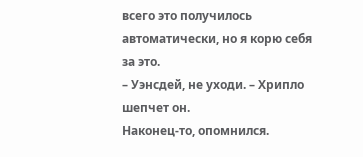всего это получилось автоматически, но я корю себя за это.
– Уэнсдей, не уходи. – Хрипло шепчет он.
Наконец-то, опомнился.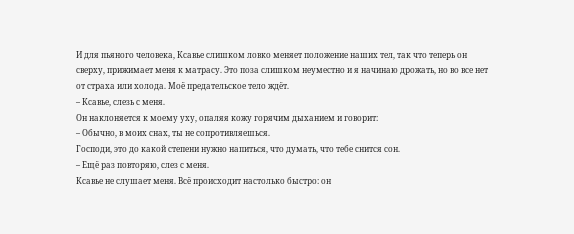И для пьяного человека, Ксавье слишком ловко меняет положение наших тел, так что теперь он сверху, прижимает меня к матрасу. Это поза слишком неуместно и я начинаю дрожать, но во все нет от страха или холода. Моё предательское тело ждёт.
– Ксавье, слезь с меня.
Он наклоняется к моему уху, опаляя кожу горячим дыханием и говорит:
– Обычно, в моих снах, ты не сопротивляешься.
Господи, это до какой степени нужно напиться, что думать, что тебе снится сон.
– Ещё раз повторяю, слез с меня.
Ксавье не слушает меня. Всё происходит настолько быстро: он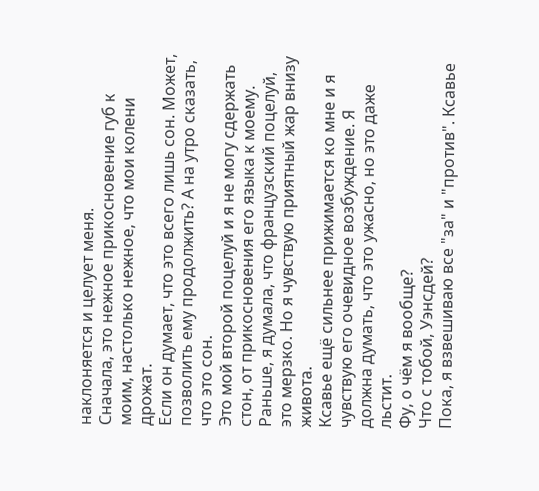наклоняется и целует меня.
Сначала, это нежное прикосновение губ к моим, настолько нежное, что мои колени дрожат.
Если он думает, что это всего лишь сон. Может, позволить ему продолжить? А на утро сказать, что это сон.
Это мой второй поцелуй и я не могу сдержать стон, от прикосновения его языка к моему. Раньше, я думала, что французский поцелуй, это мерзко. Но я чувствую приятный жар внизу живота.
Ксавье ещё сильнее прижимается ко мне и я чувствую его очевидное возбуждение. Я должна думать, что это ужасно, но это даже льстит.
Фу, о чём я вообще?
Что с тобой, Уэнсдей?
Пока, я взвешиваю все "за" и "против". Ксавье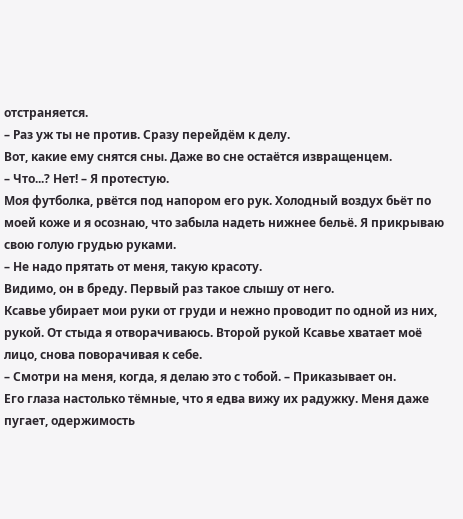отстраняется.
– Раз уж ты не против. Сразу перейдём к делу.
Вот, какие ему снятся сны. Даже во сне остаётся извращенцем.
– Что...? Нет! – Я протестую.
Моя футболка, рвётся под напором его рук. Холодный воздух бьёт по моей коже и я осознаю, что забыла надеть нижнее бельё. Я прикрываю свою голую грудью руками.
– Не надо прятать от меня, такую красоту.
Видимо, он в бреду. Первый раз такое слышу от него.
Ксавье убирает мои руки от груди и нежно проводит по одной из них, рукой. От стыда я отворачиваюсь. Второй рукой Ксавье хватает моё лицо, снова поворачивая к себе.
– Смотри на меня, когда, я делаю это с тобой. – Приказывает он.
Его глаза настолько тёмные, что я едва вижу их радужку. Меня даже пугает, одержимость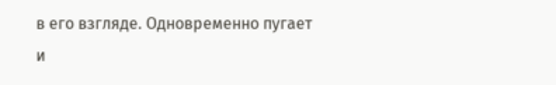в его взгляде. Одновременно пугает и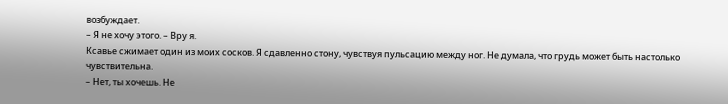возбуждает.
– Я не хочу этого. – Вру я.
Ксавье сжимает один из моих сосков. Я сдавленно стону, чувствуя пульсацию между ног. Не думала, что грудь может быть настолько чувствительна.
– Нет, ты хочешь. Не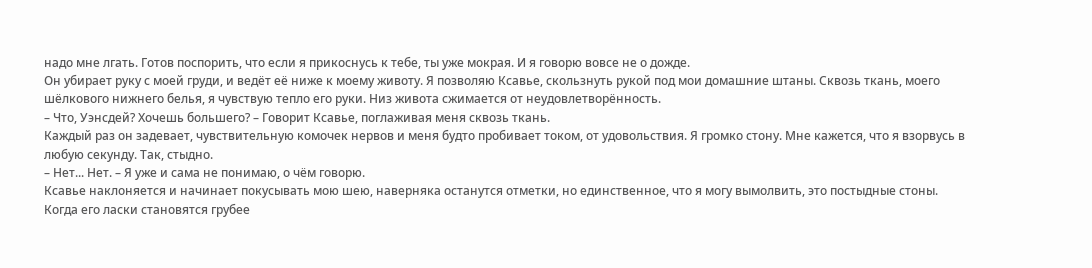надо мне лгать. Готов поспорить, что если я прикоснусь к тебе, ты уже мокрая. И я говорю вовсе не о дожде.
Он убирает руку с моей груди, и ведёт её ниже к моему животу. Я позволяю Ксавье, скользнуть рукой под мои домашние штаны. Сквозь ткань, моего шёлкового нижнего белья, я чувствую тепло его руки. Низ живота сжимается от неудовлетворённость.
– Что, Уэнсдей? Хочешь большего? – Говорит Ксавье, поглаживая меня сквозь ткань.
Каждый раз он задевает, чувствительную комочек нервов и меня будто пробивает током, от удовольствия. Я громко стону. Мне кажется, что я взорвусь в любую секунду. Так, стыдно.
– Нет... Нет. – Я уже и сама не понимаю, о чём говорю.
Ксавье наклоняется и начинает покусывать мою шею, наверняка останутся отметки, но единственное, что я могу вымолвить, это постыдные стоны.
Когда его ласки становятся грубее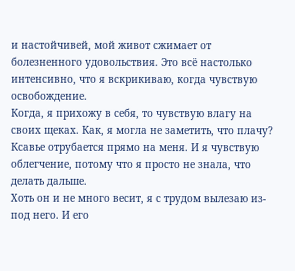и настойчивей, мой живот сжимает от болезненного удовольствия. Это всё настолько интенсивно, что я вскрикиваю, когда чувствую освобождение.
Когда, я прихожу в себя, то чувствую влагу на своих щеках. Как, я могла не заметить, что плачу?
Ксавье отрубается прямо на меня. И я чувствую облегчение, потому что я просто не знала, что делать дальше.
Хоть он и не много весит, я с трудом вылезаю из-под него. И его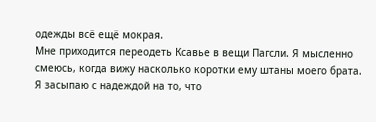одежды всё ещё мокрая.
Мне приходится переодеть Ксавье в вещи Пагсли. Я мысленно смеюсь, когда вижу насколько коротки ему штаны моего брата.
Я засыпаю с надеждой на то, что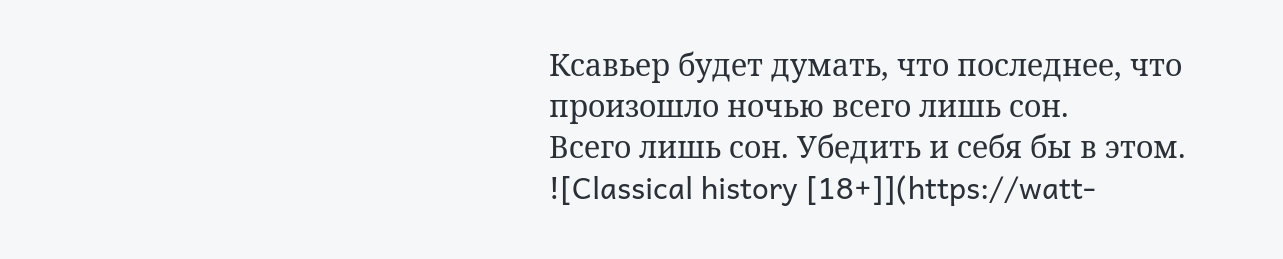Ксавьер будет думать, что последнее, что произошло ночью всего лишь сон.
Всего лишь сон. Убедить и себя бы в этом.
![Classical history [18+]](https://watt-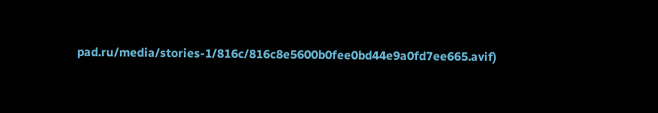pad.ru/media/stories-1/816c/816c8e5600b0fee0bd44e9a0fd7ee665.avif)